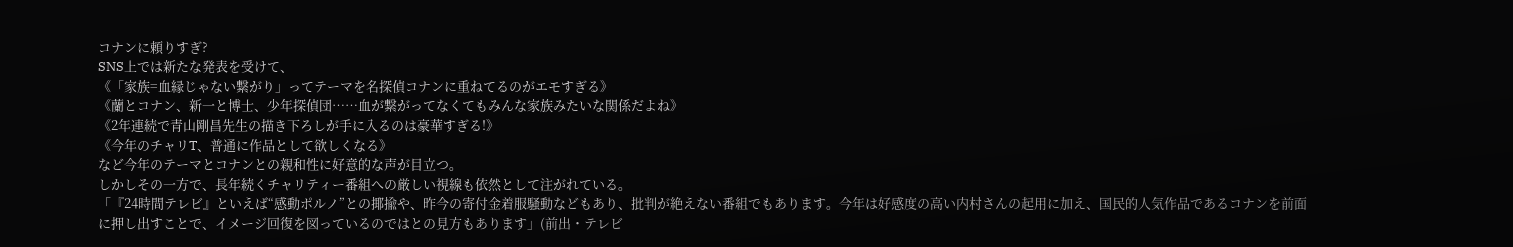コナンに頼りすぎ?
SNS上では新たな発表を受けて、
《「家族=血縁じゃない繋がり」ってテーマを名探偵コナンに重ねてるのがエモすぎる》
《蘭とコナン、新一と博士、少年探偵団……血が繋がってなくてもみんな家族みたいな関係だよね》
《2年連続で青山剛昌先生の描き下ろしが手に入るのは豪華すぎる!》
《今年のチャリT、普通に作品として欲しくなる》
など今年のテーマとコナンとの親和性に好意的な声が目立つ。
しかしその一方で、長年続くチャリティー番組への厳しい視線も依然として注がれている。
「『24時間テレビ』といえば“感動ポルノ”との揶揄や、昨今の寄付金着服騒動などもあり、批判が絶えない番組でもあります。今年は好感度の高い内村さんの起用に加え、国民的人気作品であるコナンを前面に押し出すことで、イメージ回復を図っているのではとの見方もあります」(前出・テレビ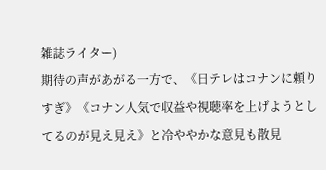雑誌ライター)
期待の声があがる一方で、《日テレはコナンに頼りすぎ》《コナン人気で収益や視聴率を上げようとしてるのが見え見え》と冷ややかな意見も散見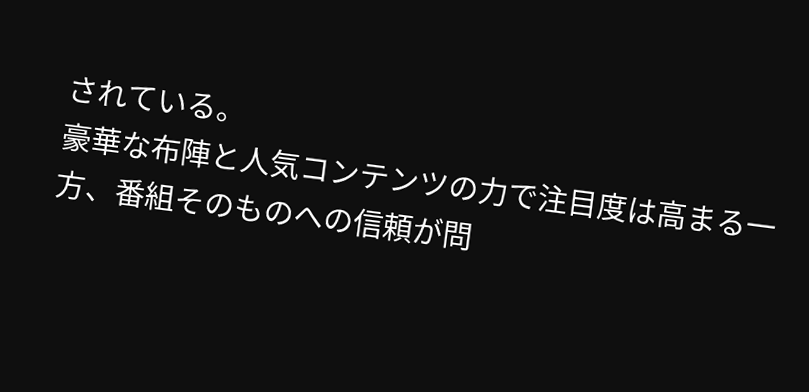されている。
豪華な布陣と人気コンテンツの力で注目度は高まる一方、番組そのものへの信頼が問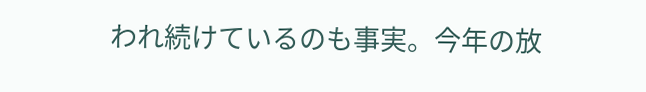われ続けているのも事実。今年の放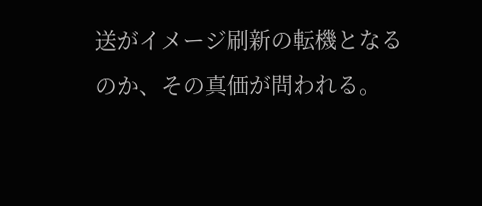送がイメージ刷新の転機となるのか、その真価が問われる。